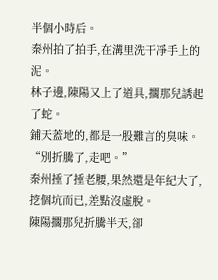半個小時后。
秦州拍了拍手,在溝里洗干凈手上的泥。
林子邊,陳陽又上了道具,擱那兒誘起了蛇。
鋪天蓋地的,都是一股難言的臭味。
“別折騰了,走吧。”
秦州捶了捶老腰,果然還是年紀大了,挖個坑而已,差點沒虛脫。
陳陽擱那兒折騰半天,卻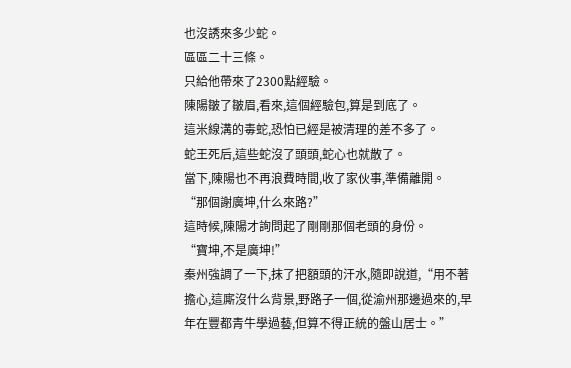也沒誘來多少蛇。
區區二十三條。
只給他帶來了2300點經驗。
陳陽皺了皺眉,看來,這個經驗包,算是到底了。
這米線溝的毒蛇,恐怕已經是被清理的差不多了。
蛇王死后,這些蛇沒了頭頭,蛇心也就散了。
當下,陳陽也不再浪費時間,收了家伙事,準備離開。
“那個謝廣坤,什么來路?”
這時候,陳陽才詢問起了剛剛那個老頭的身份。
“寶坤,不是廣坤!”
秦州強調了一下,抹了把額頭的汗水,隨即說道,“用不著擔心,這廝沒什么背景,野路子一個,從渝州那邊過來的,早年在豐都青牛學過藝,但算不得正統的盤山居士。”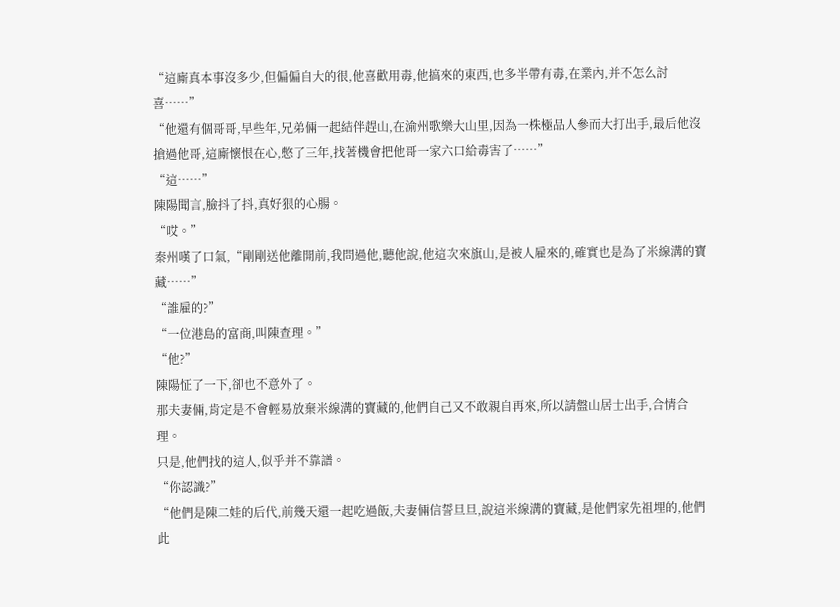“這廝真本事沒多少,但偏偏自大的很,他喜歡用毒,他搞來的東西,也多半帶有毒,在業內,并不怎么討喜……”
“他還有個哥哥,早些年,兄弟倆一起結伴趕山,在渝州歌樂大山里,因為一株極品人參而大打出手,最后他沒搶過他哥,這廝懷恨在心,憋了三年,找著機會把他哥一家六口給毒害了……”
“這……”
陳陽聞言,臉抖了抖,真好狠的心腸。
“哎。”
秦州嘆了口氣,“剛剛送他離開前,我問過他,聽他說,他這次來旗山,是被人雇來的,確實也是為了米線溝的寶藏……”
“誰雇的?”
“一位港島的富商,叫陳查理。”
“他?”
陳陽怔了一下,卻也不意外了。
那夫妻倆,肯定是不會輕易放棄米線溝的寶藏的,他們自己又不敢親自再來,所以請盤山居士出手,合情合理。
只是,他們找的這人,似乎并不靠譜。
“你認識?”
“他們是陳二娃的后代,前幾天還一起吃過飯,夫妻倆信誓旦旦,說這米線溝的寶藏,是他們家先祖埋的,他們此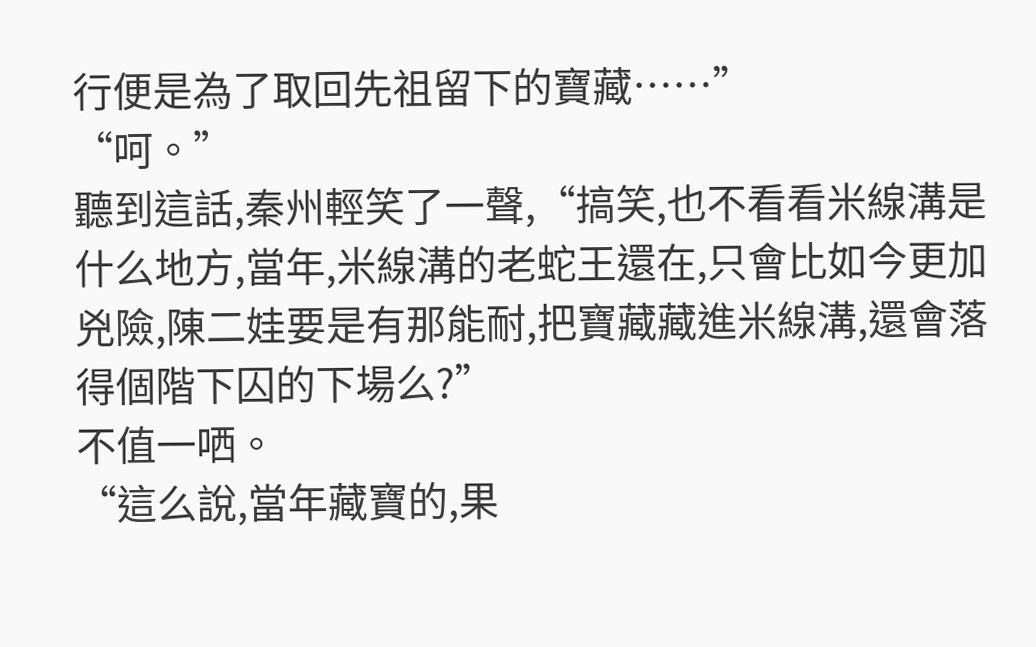行便是為了取回先祖留下的寶藏……”
“呵。”
聽到這話,秦州輕笑了一聲,“搞笑,也不看看米線溝是什么地方,當年,米線溝的老蛇王還在,只會比如今更加兇險,陳二娃要是有那能耐,把寶藏藏進米線溝,還會落得個階下囚的下場么?”
不值一哂。
“這么說,當年藏寶的,果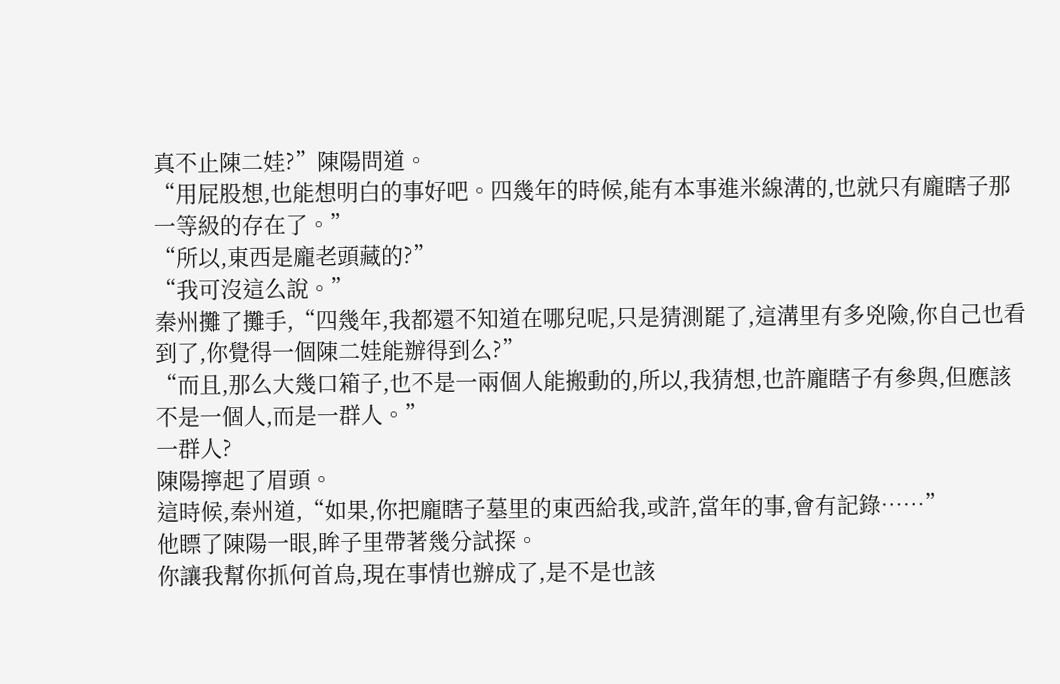真不止陳二娃?”陳陽問道。
“用屁股想,也能想明白的事好吧。四幾年的時候,能有本事進米線溝的,也就只有龐瞎子那一等級的存在了。”
“所以,東西是龐老頭藏的?”
“我可沒這么說。”
秦州攤了攤手,“四幾年,我都還不知道在哪兒呢,只是猜測罷了,這溝里有多兇險,你自己也看到了,你覺得一個陳二娃能辦得到么?”
“而且,那么大幾口箱子,也不是一兩個人能搬動的,所以,我猜想,也許龐瞎子有參與,但應該不是一個人,而是一群人。”
一群人?
陳陽擰起了眉頭。
這時候,秦州道,“如果,你把龐瞎子墓里的東西給我,或許,當年的事,會有記錄……”
他瞟了陳陽一眼,眸子里帶著幾分試探。
你讓我幫你抓何首烏,現在事情也辦成了,是不是也該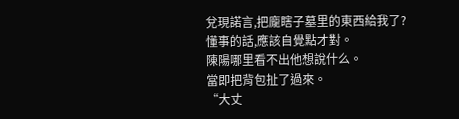兌現諾言,把龐瞎子墓里的東西給我了?
懂事的話,應該自覺點才對。
陳陽哪里看不出他想說什么。
當即把背包扯了過來。
“大丈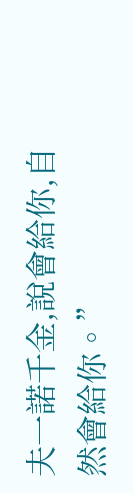夫一諾千金,說會給你,自然會給你。”